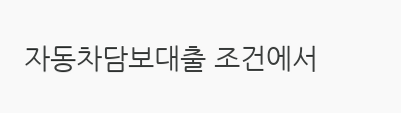자동차담보대출 조건에서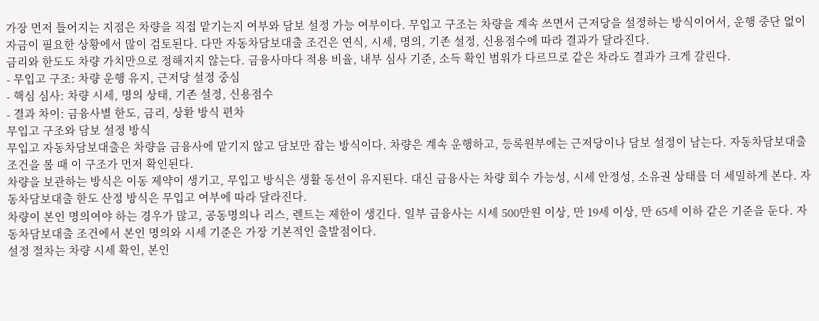가장 먼저 틀어지는 지점은 차량을 직접 맡기는지 여부와 담보 설정 가능 여부이다. 무입고 구조는 차량을 계속 쓰면서 근저당을 설정하는 방식이어서, 운행 중단 없이 자금이 필요한 상황에서 많이 검토된다. 다만 자동차담보대출 조건은 연식, 시세, 명의, 기존 설정, 신용점수에 따라 결과가 달라진다.
금리와 한도도 차량 가치만으로 정해지지 않는다. 금융사마다 적용 비율, 내부 심사 기준, 소득 확인 범위가 다르므로 같은 차라도 결과가 크게 갈린다.
- 무입고 구조: 차량 운행 유지, 근저당 설정 중심
- 핵심 심사: 차량 시세, 명의 상태, 기존 설정, 신용점수
- 결과 차이: 금융사별 한도, 금리, 상환 방식 편차
무입고 구조와 담보 설정 방식
무입고 자동차담보대출은 차량을 금융사에 맡기지 않고 담보만 잡는 방식이다. 차량은 계속 운행하고, 등록원부에는 근저당이나 담보 설정이 남는다. 자동차담보대출 조건을 볼 때 이 구조가 먼저 확인된다.
차량을 보관하는 방식은 이동 제약이 생기고, 무입고 방식은 생활 동선이 유지된다. 대신 금융사는 차량 회수 가능성, 시세 안정성, 소유권 상태를 더 세밀하게 본다. 자동차담보대출 한도 산정 방식은 무입고 여부에 따라 달라진다.
차량이 본인 명의여야 하는 경우가 많고, 공동명의나 리스, 렌트는 제한이 생긴다. 일부 금융사는 시세 500만원 이상, 만 19세 이상, 만 65세 이하 같은 기준을 둔다. 자동차담보대출 조건에서 본인 명의와 시세 기준은 가장 기본적인 출발점이다.
설정 절차는 차량 시세 확인, 본인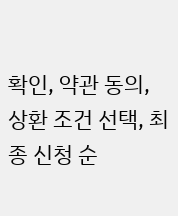확인, 약관 동의, 상환 조건 선택, 최종 신청 순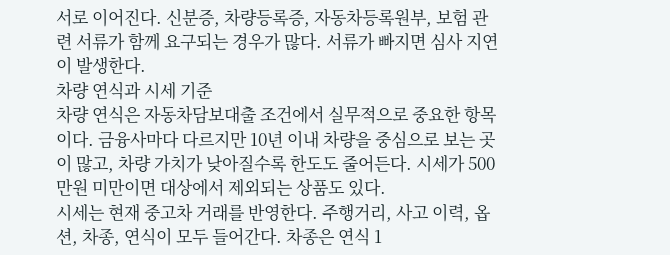서로 이어진다. 신분증, 차량등록증, 자동차등록원부, 보험 관련 서류가 함께 요구되는 경우가 많다. 서류가 빠지면 심사 지연이 발생한다.
차량 연식과 시세 기준
차량 연식은 자동차담보대출 조건에서 실무적으로 중요한 항목이다. 금융사마다 다르지만 10년 이내 차량을 중심으로 보는 곳이 많고, 차량 가치가 낮아질수록 한도도 줄어든다. 시세가 500만원 미만이면 대상에서 제외되는 상품도 있다.
시세는 현재 중고차 거래를 반영한다. 주행거리, 사고 이력, 옵션, 차종, 연식이 모두 들어간다. 차종은 연식 1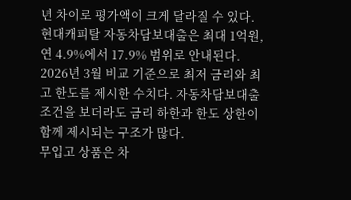년 차이로 평가액이 크게 달라질 수 있다.
현대캐피탈 자동차담보대출은 최대 1억원, 연 4.9%에서 17.9% 범위로 안내된다. 2026년 3월 비교 기준으로 최저 금리와 최고 한도를 제시한 수치다. 자동차담보대출 조건을 보더라도 금리 하한과 한도 상한이 함께 제시되는 구조가 많다.
무입고 상품은 차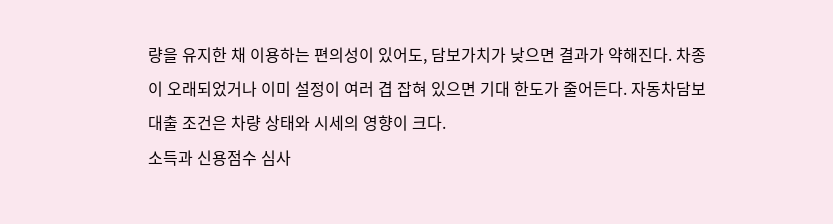량을 유지한 채 이용하는 편의성이 있어도, 담보가치가 낮으면 결과가 약해진다. 차종이 오래되었거나 이미 설정이 여러 겹 잡혀 있으면 기대 한도가 줄어든다. 자동차담보대출 조건은 차량 상태와 시세의 영향이 크다.
소득과 신용점수 심사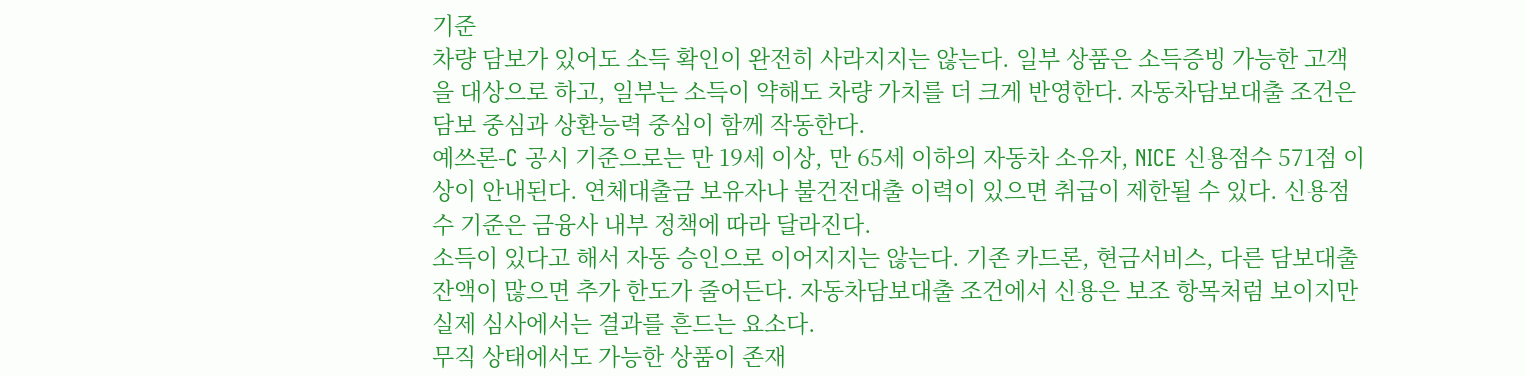기준
차량 담보가 있어도 소득 확인이 완전히 사라지지는 않는다. 일부 상품은 소득증빙 가능한 고객을 대상으로 하고, 일부는 소득이 약해도 차량 가치를 더 크게 반영한다. 자동차담보대출 조건은 담보 중심과 상환능력 중심이 함께 작동한다.
예쓰론-C 공시 기준으로는 만 19세 이상, 만 65세 이하의 자동차 소유자, NICE 신용점수 571점 이상이 안내된다. 연체대출금 보유자나 불건전대출 이력이 있으면 취급이 제한될 수 있다. 신용점수 기준은 금융사 내부 정책에 따라 달라진다.
소득이 있다고 해서 자동 승인으로 이어지지는 않는다. 기존 카드론, 현금서비스, 다른 담보대출 잔액이 많으면 추가 한도가 줄어든다. 자동차담보대출 조건에서 신용은 보조 항목처럼 보이지만 실제 심사에서는 결과를 흔드는 요소다.
무직 상태에서도 가능한 상품이 존재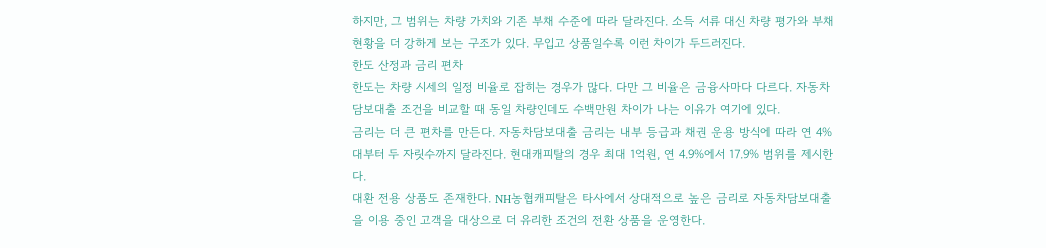하지만, 그 범위는 차량 가치와 기존 부채 수준에 따라 달라진다. 소득 서류 대신 차량 평가와 부채 현황을 더 강하게 보는 구조가 있다. 무입고 상품일수록 이런 차이가 두드러진다.
한도 산정과 금리 편차
한도는 차량 시세의 일정 비율로 잡히는 경우가 많다. 다만 그 비율은 금융사마다 다르다. 자동차담보대출 조건을 비교할 때 동일 차량인데도 수백만원 차이가 나는 이유가 여기에 있다.
금리는 더 큰 편차를 만든다. 자동차담보대출 금리는 내부 등급과 채권 운용 방식에 따라 연 4%대부터 두 자릿수까지 달라진다. 현대캐피탈의 경우 최대 1억원, 연 4.9%에서 17.9% 범위를 제시한다.
대환 전용 상품도 존재한다. NH농협캐피탈은 타사에서 상대적으로 높은 금리로 자동차담보대출을 이용 중인 고객을 대상으로 더 유리한 조건의 전환 상품을 운영한다.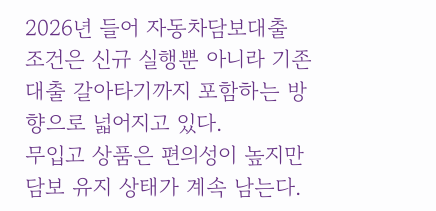2026년 들어 자동차담보대출 조건은 신규 실행뿐 아니라 기존 대출 갈아타기까지 포함하는 방향으로 넓어지고 있다.
무입고 상품은 편의성이 높지만 담보 유지 상태가 계속 남는다.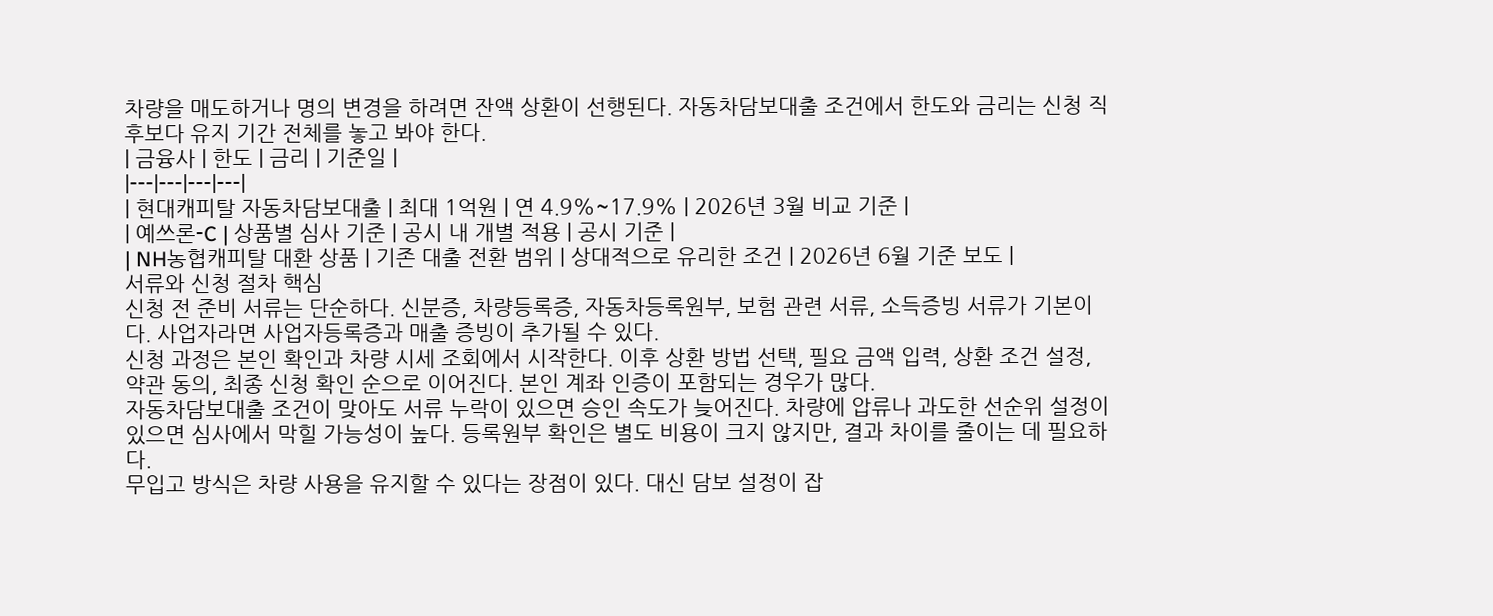차량을 매도하거나 명의 변경을 하려면 잔액 상환이 선행된다. 자동차담보대출 조건에서 한도와 금리는 신청 직후보다 유지 기간 전체를 놓고 봐야 한다.
| 금융사 | 한도 | 금리 | 기준일 |
|---|---|---|---|
| 현대캐피탈 자동차담보대출 | 최대 1억원 | 연 4.9%~17.9% | 2026년 3월 비교 기준 |
| 예쓰론-C | 상품별 심사 기준 | 공시 내 개별 적용 | 공시 기준 |
| NH농협캐피탈 대환 상품 | 기존 대출 전환 범위 | 상대적으로 유리한 조건 | 2026년 6월 기준 보도 |
서류와 신청 절차 핵심
신청 전 준비 서류는 단순하다. 신분증, 차량등록증, 자동차등록원부, 보험 관련 서류, 소득증빙 서류가 기본이다. 사업자라면 사업자등록증과 매출 증빙이 추가될 수 있다.
신청 과정은 본인 확인과 차량 시세 조회에서 시작한다. 이후 상환 방법 선택, 필요 금액 입력, 상환 조건 설정, 약관 동의, 최종 신청 확인 순으로 이어진다. 본인 계좌 인증이 포함되는 경우가 많다.
자동차담보대출 조건이 맞아도 서류 누락이 있으면 승인 속도가 늦어진다. 차량에 압류나 과도한 선순위 설정이 있으면 심사에서 막힐 가능성이 높다. 등록원부 확인은 별도 비용이 크지 않지만, 결과 차이를 줄이는 데 필요하다.
무입고 방식은 차량 사용을 유지할 수 있다는 장점이 있다. 대신 담보 설정이 잡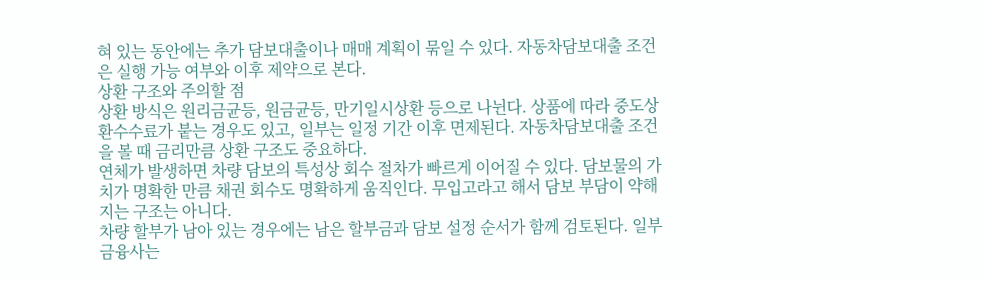혀 있는 동안에는 추가 담보대출이나 매매 계획이 묶일 수 있다. 자동차담보대출 조건은 실행 가능 여부와 이후 제약으로 본다.
상환 구조와 주의할 점
상환 방식은 원리금균등, 원금균등, 만기일시상환 등으로 나뉜다. 상품에 따라 중도상환수수료가 붙는 경우도 있고, 일부는 일정 기간 이후 면제된다. 자동차담보대출 조건을 볼 때 금리만큼 상환 구조도 중요하다.
연체가 발생하면 차량 담보의 특성상 회수 절차가 빠르게 이어질 수 있다. 담보물의 가치가 명확한 만큼 채권 회수도 명확하게 움직인다. 무입고라고 해서 담보 부담이 약해지는 구조는 아니다.
차량 할부가 남아 있는 경우에는 남은 할부금과 담보 설정 순서가 함께 검토된다. 일부 금융사는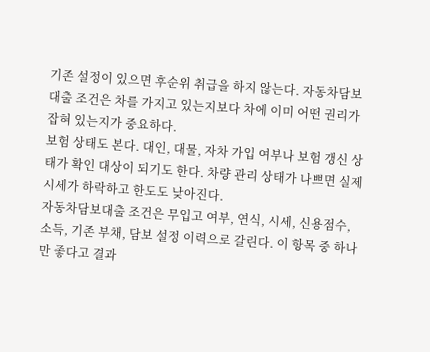기존 설정이 있으면 후순위 취급을 하지 않는다. 자동차담보대출 조건은 차를 가지고 있는지보다 차에 이미 어떤 권리가 잡혀 있는지가 중요하다.
보험 상태도 본다. 대인, 대물, 자차 가입 여부나 보험 갱신 상태가 확인 대상이 되기도 한다. 차량 관리 상태가 나쁘면 실제 시세가 하락하고 한도도 낮아진다.
자동차담보대출 조건은 무입고 여부, 연식, 시세, 신용점수, 소득, 기존 부채, 담보 설정 이력으로 갈린다. 이 항목 중 하나만 좋다고 결과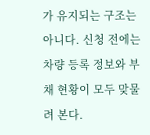가 유지되는 구조는 아니다. 신청 전에는 차량 등록 정보와 부채 현황이 모두 맞물려 본다.